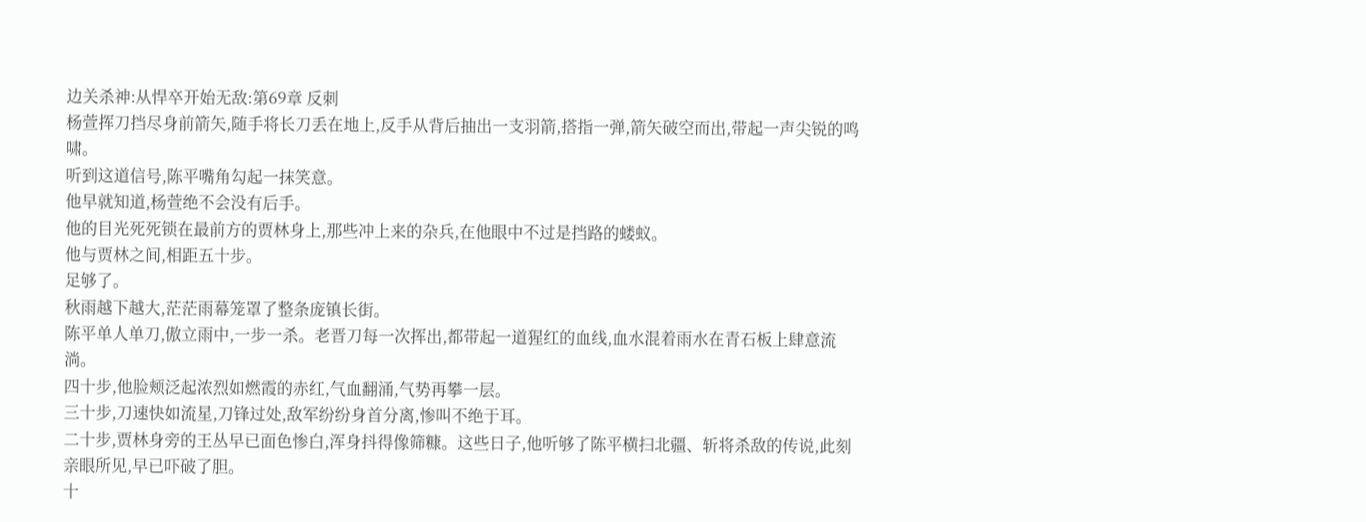边关杀神:从悍卒开始无敌:第69章 反刺
杨萱挥刀挡尽身前箭矢,随手将长刀丢在地上,反手从背后抽出一支羽箭,搭指一弹,箭矢破空而出,带起一声尖锐的鸣啸。
听到这道信号,陈平嘴角勾起一抹笑意。
他早就知道,杨萱绝不会没有后手。
他的目光死死锁在最前方的贾林身上,那些冲上来的杂兵,在他眼中不过是挡路的蝼蚁。
他与贾林之间,相距五十步。
足够了。
秋雨越下越大,茫茫雨幕笼罩了整条庞镇长街。
陈平单人单刀,傲立雨中,一步一杀。老晋刀每一次挥出,都带起一道猩红的血线,血水混着雨水在青石板上肆意流淌。
四十步,他脸颊泛起浓烈如燃霞的赤红,气血翻涌,气势再攀一层。
三十步,刀速快如流星,刀锋过处,敌军纷纷身首分离,惨叫不绝于耳。
二十步,贾林身旁的王丛早已面色惨白,浑身抖得像筛糠。这些日子,他听够了陈平横扫北疆、斩将杀敌的传说,此刻亲眼所见,早已吓破了胆。
十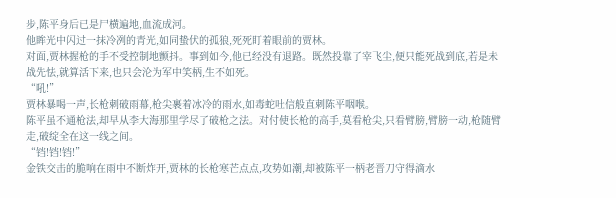步,陈平身后已是尸横遍地,血流成河。
他眸光中闪过一抹冷冽的青光,如同蛰伏的孤狼,死死盯着眼前的贾林。
对面,贾林握枪的手不受控制地颤抖。事到如今,他已经没有退路。既然投靠了宰飞尘,便只能死战到底,若是未战先怯,就算活下来,也只会沦为军中笑柄,生不如死。
“吼!”
贾林暴喝一声,长枪刺破雨幕,枪尖裹着冰冷的雨水,如毒蛇吐信般直刺陈平咽喉。
陈平虽不通枪法,却早从李大海那里学尽了破枪之法。对付使长枪的高手,莫看枪尖,只看臂膀,臂膀一动,枪随臂走,破绽全在这一线之间。
“铛!铛!铛!”
金铁交击的脆响在雨中不断炸开,贾林的长枪寒芒点点,攻势如潮,却被陈平一柄老晋刀守得滴水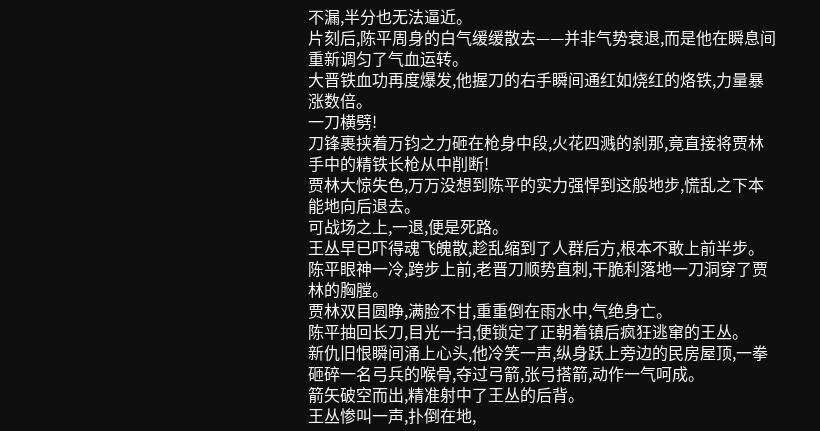不漏,半分也无法逼近。
片刻后,陈平周身的白气缓缓散去——并非气势衰退,而是他在瞬息间重新调匀了气血运转。
大晋铁血功再度爆发,他握刀的右手瞬间通红如烧红的烙铁,力量暴涨数倍。
一刀横劈!
刀锋裹挟着万钧之力砸在枪身中段,火花四溅的刹那,竟直接将贾林手中的精铁长枪从中削断!
贾林大惊失色,万万没想到陈平的实力强悍到这般地步,慌乱之下本能地向后退去。
可战场之上,一退,便是死路。
王丛早已吓得魂飞魄散,趁乱缩到了人群后方,根本不敢上前半步。
陈平眼神一冷,跨步上前,老晋刀顺势直刺,干脆利落地一刀洞穿了贾林的胸膛。
贾林双目圆睁,满脸不甘,重重倒在雨水中,气绝身亡。
陈平抽回长刀,目光一扫,便锁定了正朝着镇后疯狂逃窜的王丛。
新仇旧恨瞬间涌上心头,他冷笑一声,纵身跃上旁边的民房屋顶,一拳砸碎一名弓兵的喉骨,夺过弓箭,张弓搭箭,动作一气呵成。
箭矢破空而出,精准射中了王丛的后背。
王丛惨叫一声,扑倒在地,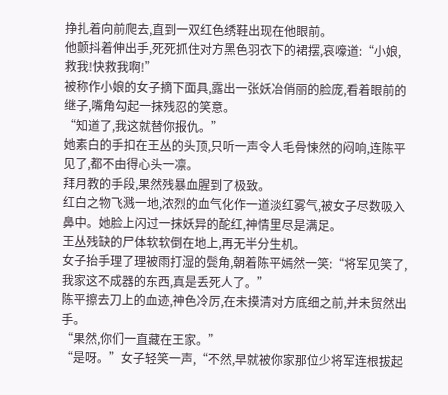挣扎着向前爬去,直到一双红色绣鞋出现在他眼前。
他颤抖着伸出手,死死抓住对方黑色羽衣下的裙摆,哀嚎道:“小娘,救我!快救我啊!”
被称作小娘的女子摘下面具,露出一张妖冶俏丽的脸庞,看着眼前的继子,嘴角勾起一抹残忍的笑意。
“知道了,我这就替你报仇。”
她素白的手扣在王丛的头顶,只听一声令人毛骨悚然的闷响,连陈平见了,都不由得心头一凛。
拜月教的手段,果然残暴血腥到了极致。
红白之物飞溅一地,浓烈的血气化作一道淡红雾气,被女子尽数吸入鼻中。她脸上闪过一抹妖异的酡红,神情里尽是满足。
王丛残缺的尸体软软倒在地上,再无半分生机。
女子抬手理了理被雨打湿的鬓角,朝着陈平嫣然一笑:“将军见笑了,我家这不成器的东西,真是丢死人了。”
陈平擦去刀上的血迹,神色冷厉,在未摸清对方底细之前,并未贸然出手。
“果然,你们一直藏在王家。”
“是呀。”女子轻笑一声,“不然,早就被你家那位少将军连根拔起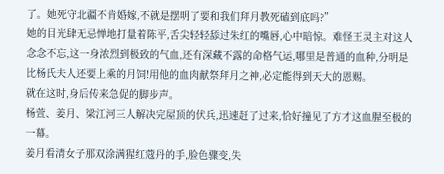了。她死守北疆不肯婚嫁,不就是摆明了要和我们拜月教死磕到底吗?”
她的目光肆无忌惮地打量着陈平,舌尖轻轻舔过朱红的嘴唇,心中暗惊。难怪王灵主对这人念念不忘,这一身浓烈到极致的气血,还有深藏不露的命格气运,哪里是普通的血种,分明是比杨氏夫人还要上乘的月饲!用他的血肉献祭拜月之神,必定能得到天大的恩赐。
就在这时,身后传来急促的脚步声。
杨萱、姜月、梁江河三人解决完屋顶的伏兵,迅速赶了过来,恰好撞见了方才这血腥至极的一幕。
姜月看清女子那双涂满猩红蔻丹的手,脸色骤变,失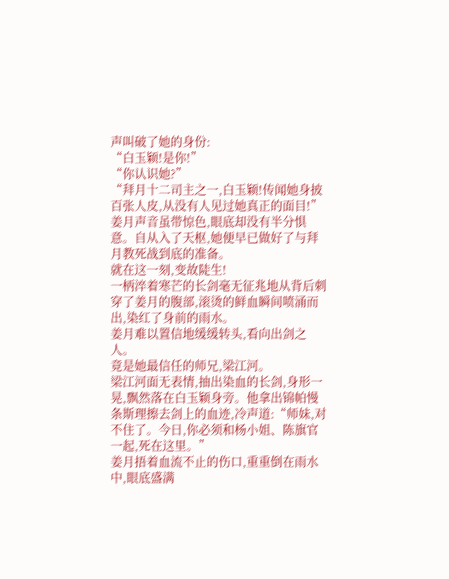声叫破了她的身份:
“白玉颖!是你!”
“你认识她?”
“拜月十二司主之一,白玉颖!传闻她身披百张人皮,从没有人见过她真正的面目!”
姜月声音虽带惊色,眼底却没有半分惧意。自从入了天枢,她便早已做好了与拜月教死战到底的准备。
就在这一刻,变故陡生!
一柄淬着寒芒的长剑毫无征兆地从背后刺穿了姜月的腹部,滚烫的鲜血瞬间喷涌而出,染红了身前的雨水。
姜月难以置信地缓缓转头,看向出剑之人。
竟是她最信任的师兄,梁江河。
梁江河面无表情,抽出染血的长剑,身形一晃,飘然落在白玉颖身旁。他拿出锦帕慢条斯理擦去剑上的血迹,冷声道:“师妹,对不住了。今日,你必须和杨小姐、陈旗官一起,死在这里。”
姜月捂着血流不止的伤口,重重倒在雨水中,眼底盛满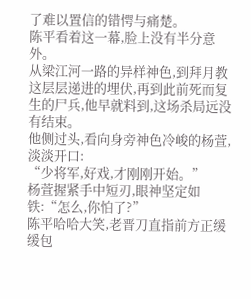了难以置信的错愕与痛楚。
陈平看着这一幕,脸上没有半分意外。
从梁江河一路的异样神色,到拜月教这层层递进的埋伏,再到此前死而复生的尸兵,他早就料到,这场杀局远没有结束。
他侧过头,看向身旁神色冷峻的杨萱,淡淡开口:
“少将军,好戏,才刚刚开始。”
杨萱握紧手中短刃,眼神坚定如铁:“怎么,你怕了?”
陈平哈哈大笑,老晋刀直指前方正缓缓包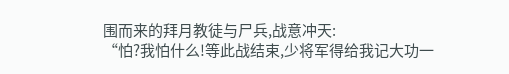围而来的拜月教徒与尸兵,战意冲天:
“怕?我怕什么!等此战结束,少将军得给我记大功一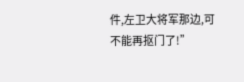件,左卫大将军那边,可不能再抠门了!”